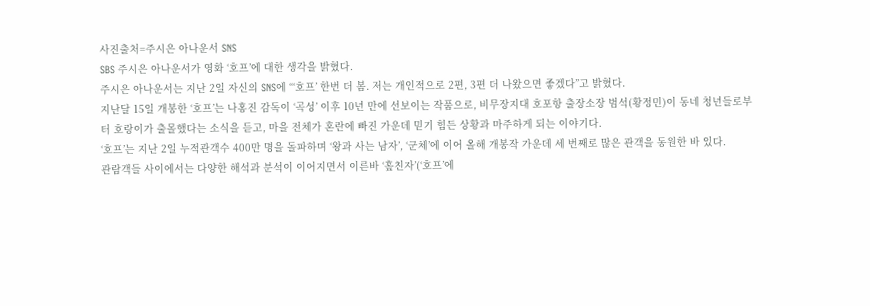사진출처=주시은 아나운서 SNS
SBS 주시은 아나운서가 영화 ‘호프’에 대한 생각을 밝혔다.
주시은 아나운서는 지난 2일 자신의 SNS에 “‘호프’ 한번 더 봄. 저는 개인적으로 2편, 3편 더 나왔으면 좋겠다”고 밝혔다.
지난달 15일 개봉한 ‘호프’는 나홍진 감독이 ‘곡성’ 이후 10년 만에 선보이는 작품으로, 비무장지대 호포항 출장소장 범석(황정민)이 동네 청년들로부터 호랑이가 출몰했다는 소식을 듣고, 마을 전체가 혼란에 빠진 가운데 믿기 힘든 상황과 마주하게 되는 이야기다.
‘호프’는 지난 2일 누적관객수 400만 명을 돌파하며 ‘왕과 사는 남자’, ‘군체’에 이어 올해 개봉작 가운데 세 번째로 많은 관객을 동원한 바 있다.
관람객들 사이에서는 다양한 해석과 분석이 이어지면서 이른바 ‘홒친자’(‘호프’에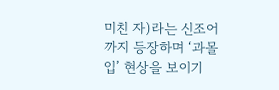미친 자)라는 신조어까지 등장하며 ‘과몰입’ 현상을 보이기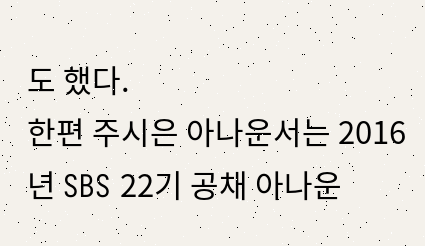도 했다.
한편 주시은 아나운서는 2016년 SBS 22기 공채 아나운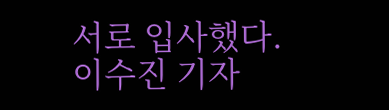서로 입사했다.
이수진 기자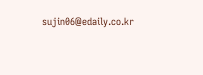sujin06@edaily.co.kr